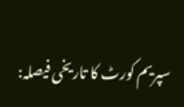سپریم کورٹ کا تاریخی فیصلہ: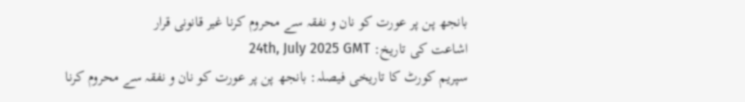بانجھ پن پر عورت کو نان و نفقہ سے محروم کرنا غیر قانونی قرار
اشاعت کی تاریخ: 24th, July 2025 GMT
سپریم کورٹ کا تاریخی فیصلہ: بانجھ پن پر عورت کو نان و نفقہ سے محروم کرنا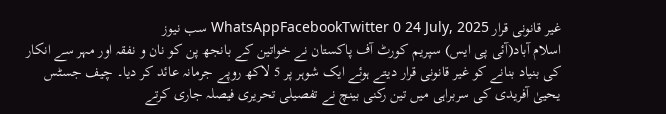غیر قانونی قرار WhatsAppFacebookTwitter 0 24 July, 2025 سب نیوز
اسلام آباد(آئی پی ایس) سپریم کورٹ آف پاکستان نے خواتین کے بانجھ پن کو نان و نفقہ اور مہر سے انکار کی بنیاد بنانے کو غیر قانونی قرار دیتے ہوئے ایک شوہر پر 5 لاکھ روپے جرمانہ عائد کر دیا۔ چیف جسٹس یحییٰ آفریدی کی سربراہی میں تین رکنی بینچ نے تفصیلی تحریری فیصلہ جاری کرتے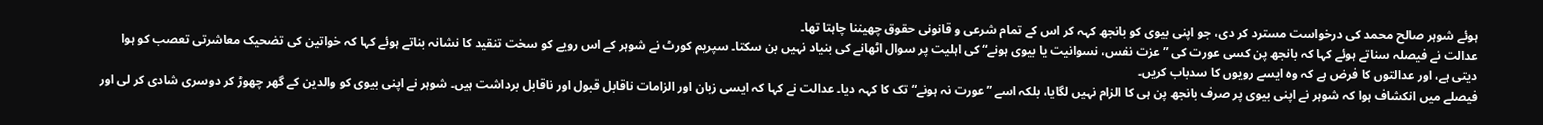ہوئے شوہر صالح محمد کی درخواست مسترد کر دی، جو اپنی بیوی کو بانجھ کہہ کر اس کے تمام شرعی و قانونی حقوق چھیننا چاہتا تھا۔
عدالت نے فیصلہ سناتے ہوئے کہا کہ بانجھ پن کسی عورت کی ”عزت نفس، نسوانیت یا بیوی ہونے“ کی اہلیت پر سوال اٹھانے کی بنیاد نہیں بن سکتا۔ سپریم کورٹ نے شوہر کے اس رویے کو سخت تنقید کا نشانہ بناتے ہوئے کہا کہ خواتین کی تضحیک معاشرتی تعصب کو ہوا دیتی ہے، اور عدالتوں کا فرض ہے کہ وہ ایسے رویوں کا سدباب کریں۔
فیصلے میں انکشاف ہوا کہ شوہر نے اپنی بیوی پر صرف بانجھ پن ہی کا الزام نہیں لگایا، بلکہ اسے ”عورت نہ ہونے“ تک کا کہہ دیا۔ عدالت نے کہا کہ ایسی زبان اور الزامات ناقابل قبول اور ناقابل برداشت ہیں۔ شوہر نے اپنی بیوی کو والدین کے گھر چھوڑ کر دوسری شادی کر لی اور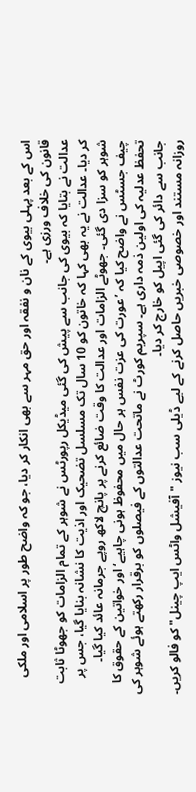اس کے بعد پہلی بیوی کے نان و نفقہ اور حق مہر سے بھی انکار کر دیا، جو کہ واضح طور پر اسلامی اور ملکی قانون کی خلاف ورزی ہے۔
عدالت نے بتایا کہ بیوی کی جانب سے پیش کی گئی میڈیکل رپورٹس نے شوہر کے تمام الزامات کو جھوٹا ثابت کر دیا۔ عدالت نے یہ بھی کہا کہ خاتون کو 10 سال تک مسلسل تضحیک اور اذیت کا نشانہ بنایا گیا، جس پر شوہر کو سزا دی گئی۔ جھوٹے الزامات اور عدالت کا وقت ضائع کرنے پر پانچ لاکھ روپے جرمانہ عائد کیا گیا۔
چیف جسٹس نے واضح کیا کہ ’عورت کی عزت نفس ہر حال میں محفوظ ہونی چاہیے‘ اور خواتین کے حقوق کا تحفظ عدلیہ کی اولین ذمہ داری ہے۔ سپریم کورٹ نے ماتحت عدالتوں کے فیصلوں کو برقرار رکھتے ہوئے شوہر کی جانب سے دائر کی گئی اپیل کو خارج کر دیا۔
روزانہ مستند اور خصوصی خبریں حاصل کرنے کے لیے ڈیلی سب نیوز "آفیشل واٹس ایپ چینل" کو فالو کریں۔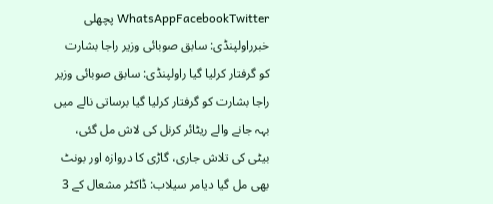WhatsAppFacebookTwitter پچھلی خبرراولپنڈی: سابق صوبائی وزیر راجا بشارت کو گرفتار کرلیا گیا راولپنڈی: سابق صوبائی وزیر راجا بشارت کو گرفتار کرلیا گیا برساتی نالے میں بہہ جانے والے ریٹائر کرنل کی لاش مل گئی، بیٹی کی تلاش جاری، گاڑی کا دروازہ اور بونٹ بھی مل گیا دیامر سیلاب: ڈاکٹر مشعال کے 3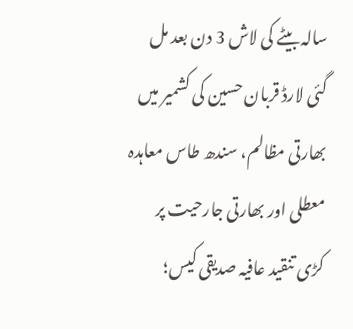سالہ بیٹے کی لاش 3 دن بعد مل گئی لارڈ قربان حسین کی کشمیر میں بھارتی مظالم، سندھ طاس معاہدہ معطلی اور بھارتی جارحیت پر کڑی تنقید عافیہ صدیقی کیس؛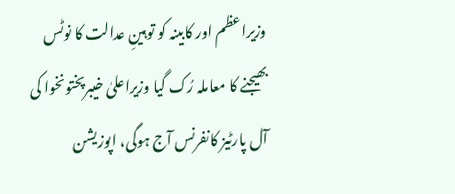وزیراعظم اور کابینہ کو توہینِ عدالت کا نوٹس بھیجنے کا معاملہ رُک گیا وزیراعلیٰ خیبرپختونخوا کی آل پارٹیز کانفرنس آج ہوگی، اپوزیشن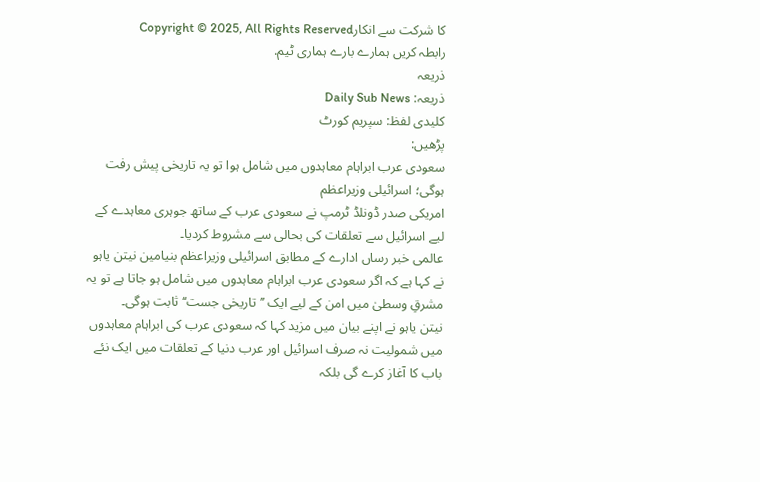کا شرکت سے انکارCopyright © 2025, All Rights Reserved
رابطہ کریں ہمارے بارے ہماری ٹیم.
ذریعہ
ذریعہ: Daily Sub News
کلیدی لفظ: سپریم کورٹ
پڑھیں:
سعودی عرب ابراہام معاہدوں میں شامل ہوا تو یہ تاریخی پیش رفت ہوگی؛ اسرائیلی وزیراعظم
امریکی صدر ڈونلڈ ٹرمپ نے سعودی عرب کے ساتھ جوہری معاہدے کے لیے اسرائیل سے تعلقات کی بحالی سے مشروط کردیا۔
عالمی خبر رساں ادارے کے مطابق اسرائیلی وزیراعظم بنیامین نیتن یاہو نے کہا ہے کہ اگر سعودی عرب ابراہام معاہدوں میں شامل ہو جاتا ہے تو یہ مشرقِ وسطیٰ میں امن کے لیے ایک ’’تاریخی جست‘‘ ثابت ہوگی۔
نیتن یاہو نے اپنے بیان میں مزید کہا کہ سعودی عرب کی ابراہام معاہدوں میں شمولیت نہ صرف اسرائیل اور عرب دنیا کے تعلقات میں ایک نئے باب کا آغاز کرے گی بلکہ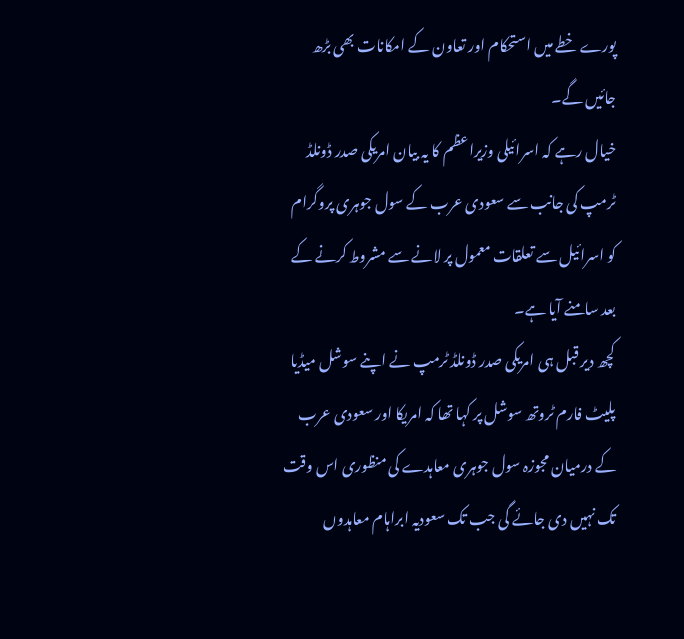پورے خطے میں استحکام اور تعاون کے امکانات بھی بڑھ جائیں گے۔
خیال رہے کہ اسرائیلی وزیراعظم کا یہ بیان امریکی صدر ڈونلڈ ٹرمپ کی جانب سے سعودی عرب کے سول جوہری پروگرام کو اسرائیل سے تعلقات معمول پر لانے سے مشروط کرنے کے بعد سامنے آیا ہے۔
کچھ دیر قبل ہی امریکی صدر ڈونلڈ ٹرمپ نے اپنے سوشل میڈیا پلیٹ فارم ٹروتھ سوشل پر کہا تھا کہ امریکا اور سعودی عرب کے درمیان مجوزہ سول جوہری معاہدے کی منظوری اس وقت تک نہیں دی جائے گی جب تک سعودیہ ابراہام معاہدوں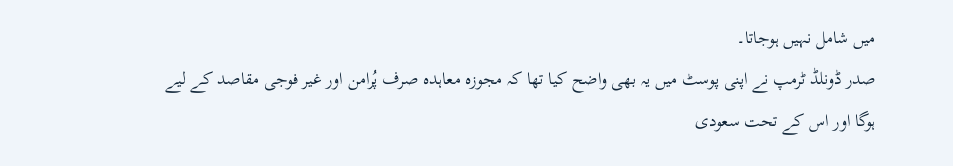میں شامل نہیں ہوجاتا۔
صدر ڈونلڈ ٹرمپ نے اپنی پوسٹ میں یہ بھی واضح کیا تھا کہ مجوزہ معاہدہ صرف پُرامن اور غیر فوجی مقاصد کے لیے ہوگا اور اس کے تحت سعودی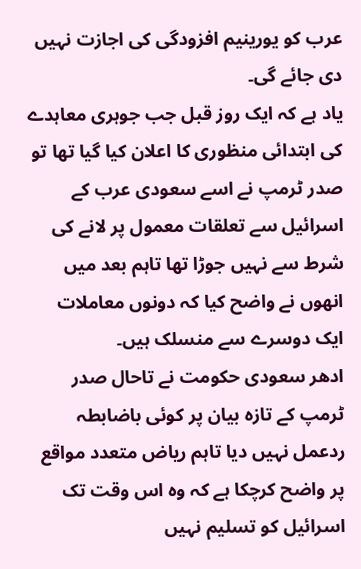عرب کو یورینیم افزودگی کی اجازت نہیں دی جائے گی۔
یاد ہے کہ ایک روز قبل جب جوہری معاہدے کی ابتدائی منظوری کا اعلان کیا گیا تھا تو صدر ٹرمپ نے اسے سعودی عرب کے اسرائیل سے تعلقات معمول پر لانے کی شرط سے نہیں جوڑا تھا تاہم بعد میں انھوں نے واضح کیا کہ دونوں معاملات ایک دوسرے سے منسلک ہیں۔
ادھر سعودی حکومت نے تاحال صدر ٹرمپ کے تازہ بیان پر کوئی باضابطہ ردعمل نہیں دیا تاہم ریاض متعدد مواقع پر واضح کرچکا ہے کہ وہ اس وقت تک اسرائیل کو تسلیم نہیں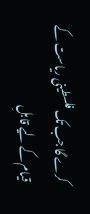کرے گا جب تک فلسطینی ریاست کے قیام کے لیے قابلِ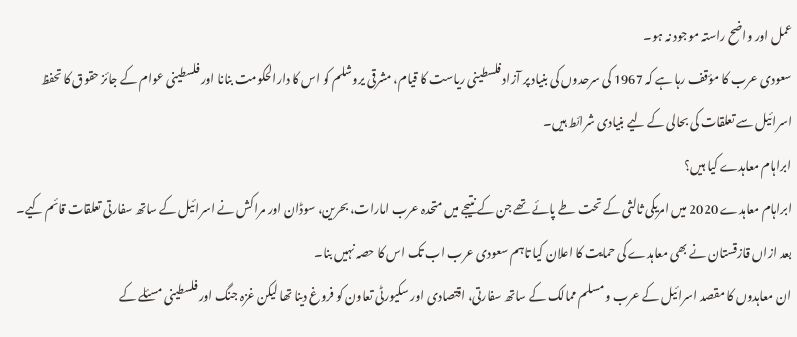عمل اور واضح راستہ موجود نہ ہو۔
سعودی عرب کا مؤقف رہا ہے کہ 1967 کی سرحدوں کی بنیاد پر آزاد فلسطینی ریاست کا قیام، مشرقی یروشلم کو اس کا دارالحکومت بنانا اور فلسطینی عوام کے جائز حقوق کا تحفظ اسرائیل سے تعلقات کی بحالی کے لیے بنیادی شرائط ہیں۔
ابراہام معاہدے کیا ہیں؟
ابراہام معاہدے 2020 میں امریکی ثالثی کے تحت طے پائے تھے جن کے نتیجے میں متحدہ عرب امارات، بحرین، سوڈان اور مراکش نے اسرائیل کے ساتھ سفارتی تعلقات قائم کیے۔ بعد ازاں قازقستان نے بھی معاہدے کی حمایت کا اعلان کیا تاہم سعودی عرب اب تک اس کا حصہ نہیں بنا۔
ان معاہدوں کا مقصد اسرائیل کے عرب و مسلم ممالک کے ساتھ سفارتی، اقتصادی اور سکیورٹی تعاون کو فروغ دینا تھا لیکن غزہ جنگ اور فلسطینی مسئلے کے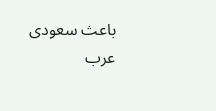باعث سعودی عرب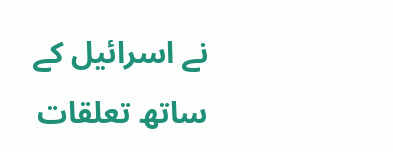نے اسرائیل کے ساتھ تعلقات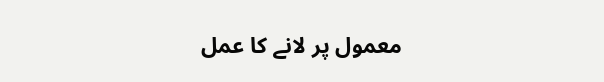معمول پر لانے کا عمل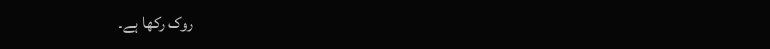روک رکھا ہے۔